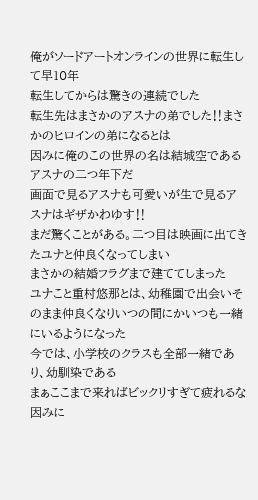俺がソードアートオンラインの世界に転生して早10年
転生してからは驚きの連続でした
転生先はまさかのアスナの弟でした‼まさかのヒロインの弟になるとは
因みに俺のこの世界の名は結城空である
アスナの二つ年下だ
画面で見るアスナも可愛いが生で見るアスナはギザかわゆす‼
まだ驚くことがある。二つ目は映画に出てきたユナと仲良くなってしまい
まさかの結婚フラグまで建ててしまった
ユナこと重村悠那とは、幼稚園で出会いそのまま仲良くなりいつの間にかいつも一緒にいるようになった
今では、小学校のクラスも全部一緒であり、幼馴染である
まぁここまで来ればビックリすぎて疲れるな
因みに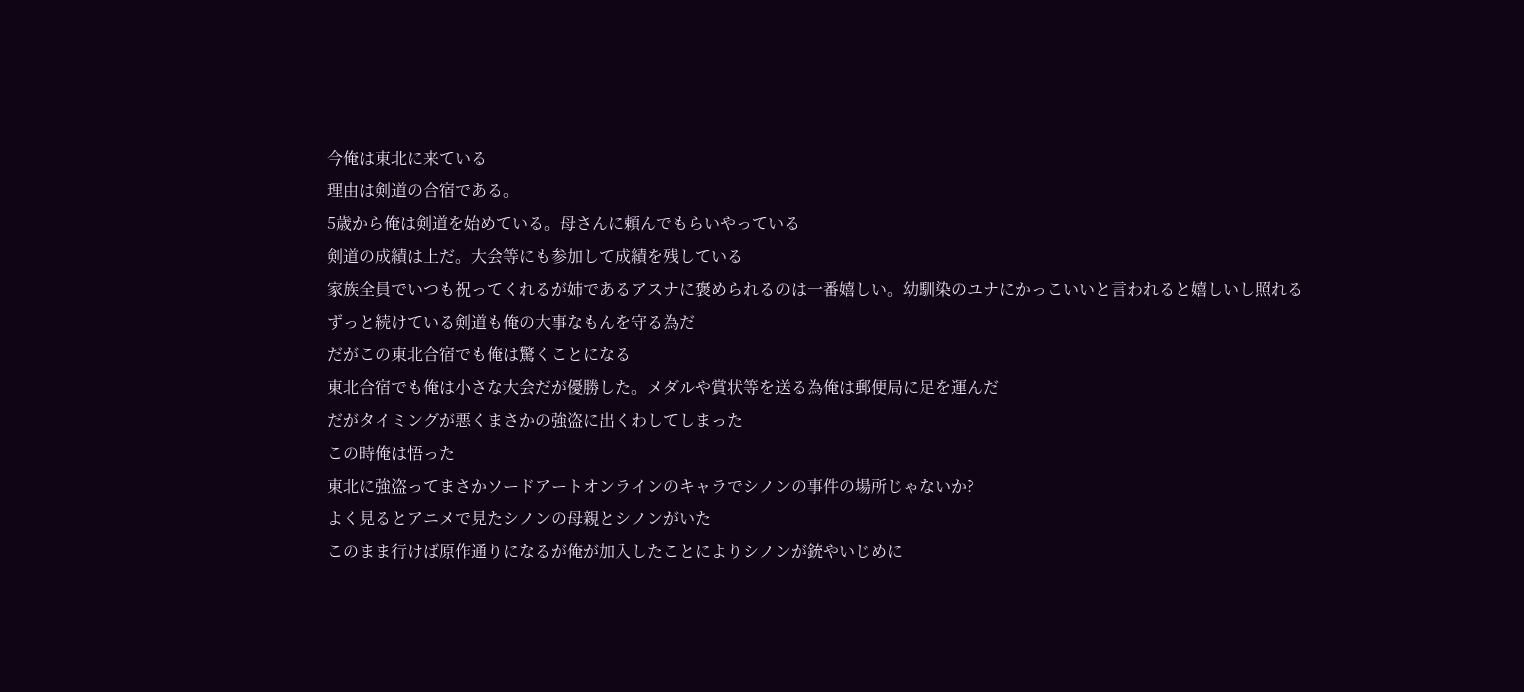今俺は東北に来ている
理由は剣道の合宿である。
5歳から俺は剣道を始めている。母さんに頼んでもらいやっている
剣道の成績は上だ。大会等にも参加して成績を残している
家族全員でいつも祝ってくれるが姉であるアスナに褒められるのは一番嬉しい。幼馴染のユナにかっこいいと言われると嬉しいし照れる
ずっと続けている剣道も俺の大事なもんを守る為だ
だがこの東北合宿でも俺は驚くことになる
東北合宿でも俺は小さな大会だが優勝した。メダルや賞状等を送る為俺は郵便局に足を運んだ
だがタイミングが悪くまさかの強盗に出くわしてしまった
この時俺は悟った
東北に強盗ってまさかソードアートオンラインのキャラでシノンの事件の場所じゃないか?
よく見るとアニメで見たシノンの母親とシノンがいた
このまま行けば原作通りになるが俺が加入したことによりシノンが銃やいじめに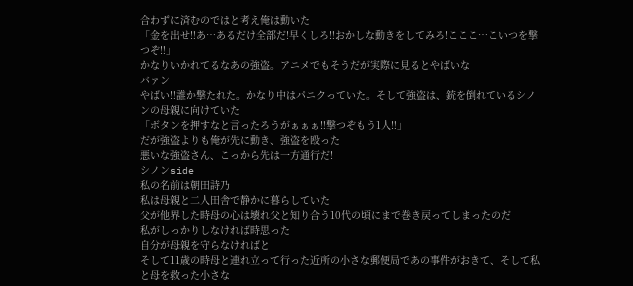合わずに済むのではと考え俺は動いた
「金を出せ‼あ…あるだけ全部だ!早くしろ‼おかしな動きをしてみろ!こここ…こいつを撃つぞ‼」
かなりいかれてるなあの強盗。アニメでもそうだが実際に見るとやばいな
バァン
やばい‼誰か撃たれた。かなり中はパニクっていた。そして強盗は、銃を倒れているシノンの母親に向けていた
「ボタンを押すなと言ったろうがぁぁぁ‼撃つぞもう1人‼」
だが強盗よりも俺が先に動き、強盗を殴った
悪いな強盗さん、こっから先は一方通行だ!
シノンside
私の名前は朝田詩乃
私は母親と二人田舎で静かに暮らしていた
父が他界した時母の心は壊れ父と知り合う10代の頃にまで巻き戻ってしまったのだ
私がしっかりしなければ時思った
自分が母親を守らなければと
そして11歳の時母と連れ立って行った近所の小さな郵便局であの事件がおきて、そして私と母を救った小さな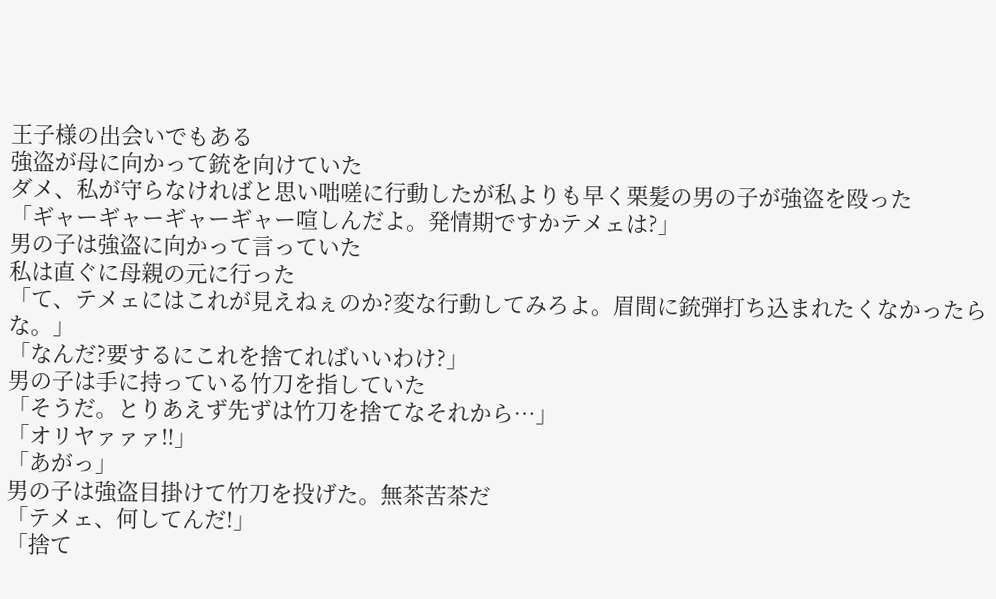王子様の出会いでもある
強盗が母に向かって銃を向けていた
ダメ、私が守らなければと思い咄嗟に行動したが私よりも早く栗髪の男の子が強盗を殴った
「ギャーギャーギャーギャー喧しんだよ。発情期ですかテメェは?」
男の子は強盗に向かって言っていた
私は直ぐに母親の元に行った
「て、テメェにはこれが見えねぇのか?変な行動してみろよ。眉間に銃弾打ち込まれたくなかったらな。」
「なんだ?要するにこれを捨てればいいわけ?」
男の子は手に持っている竹刀を指していた
「そうだ。とりあえず先ずは竹刀を捨てなそれから…」
「オリヤァァァ‼」
「あがっ」
男の子は強盗目掛けて竹刀を投げた。無茶苦茶だ
「テメェ、何してんだ!」
「捨て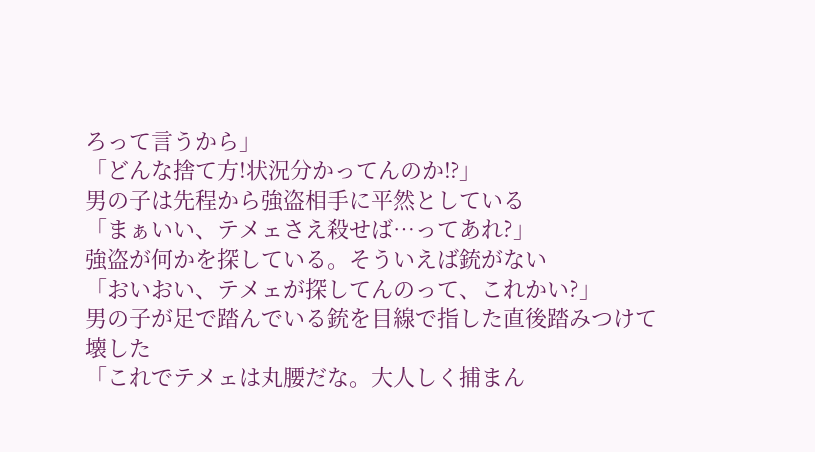ろって言うから」
「どんな捨て方!状況分かってんのか⁉」
男の子は先程から強盗相手に平然としている
「まぁいい、テメェさえ殺せば…ってあれ?」
強盗が何かを探している。そういえば銃がない
「おいおい、テメェが探してんのって、これかい?」
男の子が足で踏んでいる銃を目線で指した直後踏みつけて壊した
「これでテメェは丸腰だな。大人しく捕まん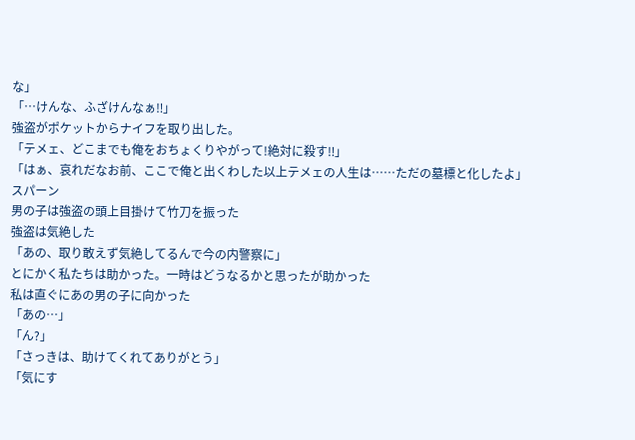な」
「…けんな、ふざけんなぁ‼」
強盗がポケットからナイフを取り出した。
「テメェ、どこまでも俺をおちょくりやがって!絶対に殺す‼」
「はぁ、哀れだなお前、ここで俺と出くわした以上テメェの人生は……ただの墓標と化したよ」
スパーン
男の子は強盗の頭上目掛けて竹刀を振った
強盗は気絶した
「あの、取り敢えず気絶してるんで今の内警察に」
とにかく私たちは助かった。一時はどうなるかと思ったが助かった
私は直ぐにあの男の子に向かった
「あの…」
「ん?」
「さっきは、助けてくれてありがとう」
「気にす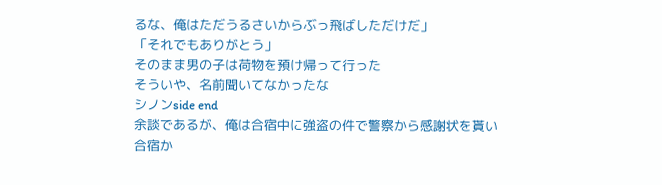るな、俺はただうるさいからぶっ飛ばしただけだ」
「それでもありがとう」
そのまま男の子は荷物を預け帰って行った
そういや、名前聞いてなかったな
シノンside end
余談であるが、俺は合宿中に強盗の件で警察から感謝状を貰い
合宿か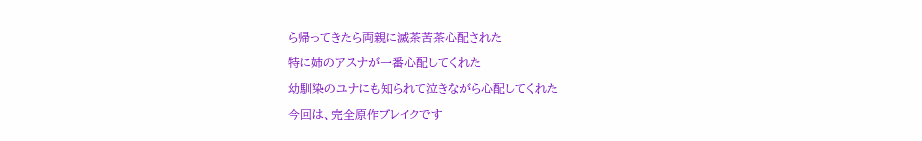ら帰ってきたら両親に滅茶苦茶心配された
特に姉のアスナが一番心配してくれた
幼馴染のユナにも知られて泣きながら心配してくれた
今回は、完全原作ブレイクです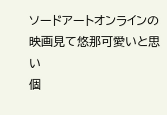ソードアートオンラインの映画見て悠那可愛いと思い
個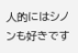人的にはシノンも好きです